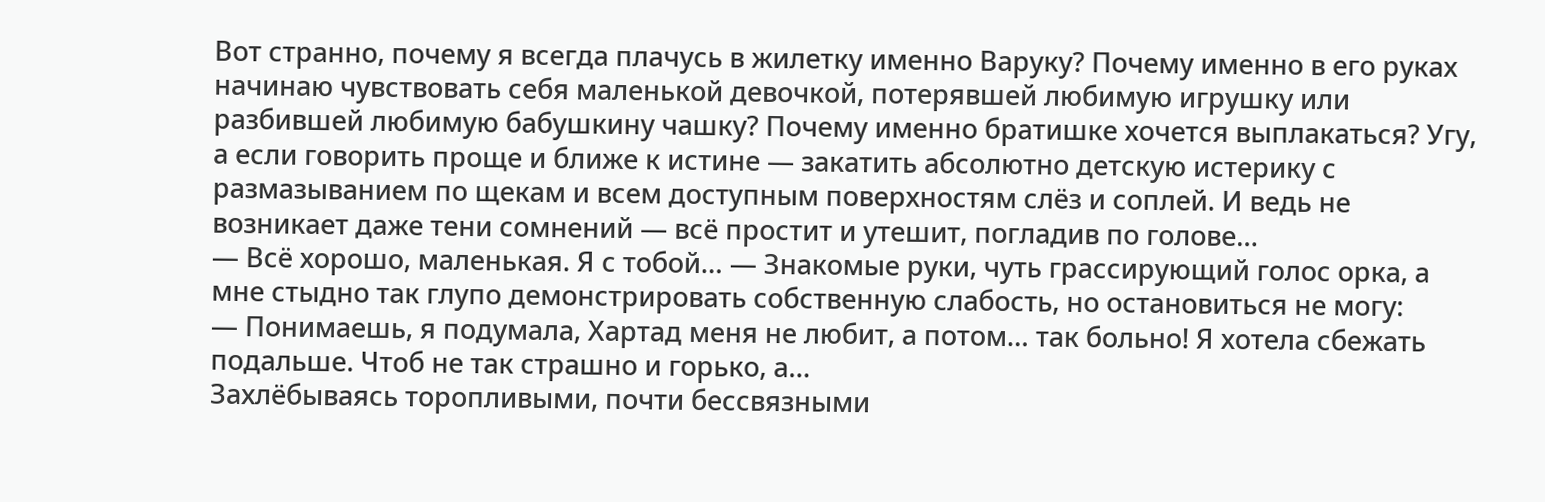Вот странно, почему я всегда плачусь в жилетку именно Варуку? Почему именно в его руках начинаю чувствовать себя маленькой девочкой, потерявшей любимую игрушку или разбившей любимую бабушкину чашку? Почему именно братишке хочется выплакаться? Угу, а если говорить проще и ближе к истине — закатить абсолютно детскую истерику с размазыванием по щекам и всем доступным поверхностям слёз и соплей. И ведь не возникает даже тени сомнений — всё простит и утешит, погладив по голове…
— Всё хорошо, маленькая. Я с тобой… — Знакомые руки, чуть грассирующий голос орка, а мне стыдно так глупо демонстрировать собственную слабость, но остановиться не могу:
— Понимаешь, я подумала, Хартад меня не любит, а потом… так больно! Я хотела сбежать подальше. Чтоб не так страшно и горько, а…
Захлёбываясь торопливыми, почти бессвязными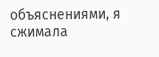объяснениями, я сжимала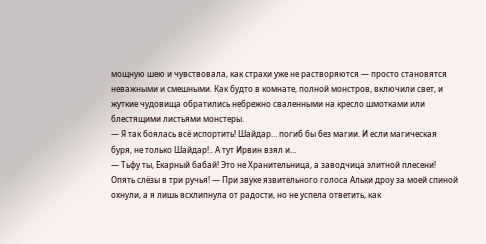мощную шею и чувствовала, как страхи уже не растворяются — просто становятся неважными и смешными. Как будто в комнате, полной монстров, включили свет, и жуткие чудовища обратились небрежно сваленными на кресло шмотками или блестящими листьями монстеры.
— Я так боялась всё испортить! Шайдар… погиб бы без магии. И если магическая буря, не только Шайдар!.. А тут Ирвин взял и…
— Тьфу ты, Ёкарный бабай! Это не Хранительница, а заводчица элитной плесени! Опять слёзы в три ручья! — При звуке язвительного голоса Альки дроу за моей спиной охнули, а я лишь всхлипнула от радости, но не успела ответить, как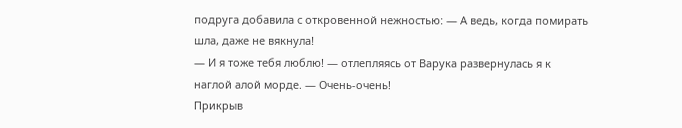подруга добавила с откровенной нежностью: — А ведь, когда помирать шла, даже не вякнула!
— И я тоже тебя люблю! — отлепляясь от Варука развернулась я к наглой алой морде. — Очень-очень!
Прикрыв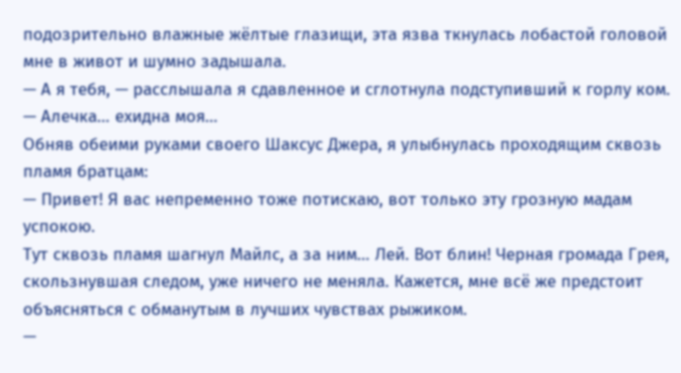подозрительно влажные жёлтые глазищи, эта язва ткнулась лобастой головой мне в живот и шумно задышала.
— А я тебя, — расслышала я сдавленное и сглотнула подступивший к горлу ком. — Алечка… ехидна моя…
Обняв обеими руками своего Шаксус Джера, я улыбнулась проходящим сквозь пламя братцам:
— Привет! Я вас непременно тоже потискаю, вот только эту грозную мадам успокою.
Тут сквозь пламя шагнул Майлс, а за ним… Лей. Вот блин! Черная громада Грея, скользнувшая следом, уже ничего не меняла. Кажется, мне всё же предстоит объясняться с обманутым в лучших чувствах рыжиком.
—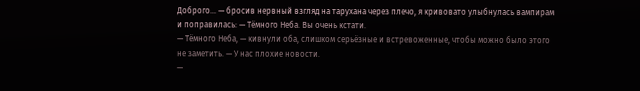Доброго… — бросив нервный взгляд на тарухана через плечо, я кривовато улыбнулась вампирам и поправилась: — Тёмного Неба. Вы очень кстати.
— Тёмного Неба, — кивнули оба, слишком серьёзные и встревоженные, чтобы можно было этого не заметить. — У нас плохие новости.
—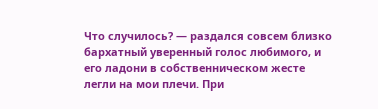Что случилось? — раздался совсем близко бархатный уверенный голос любимого, и его ладони в собственническом жесте легли на мои плечи. При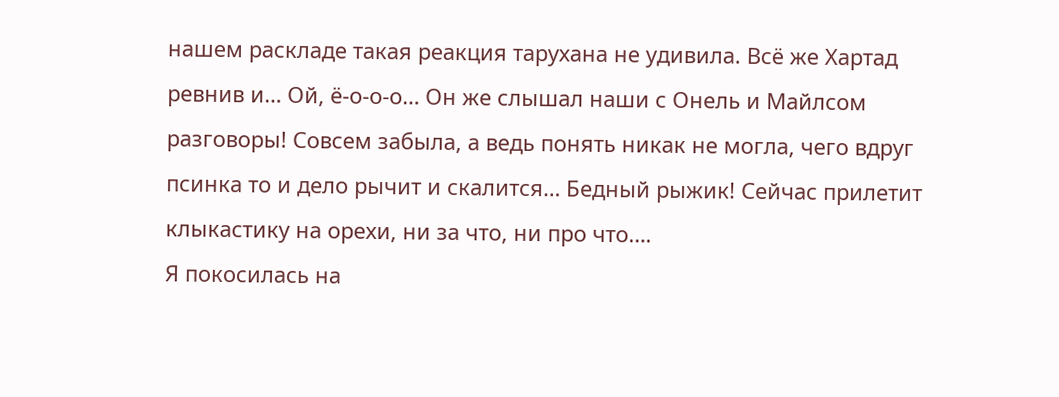нашем раскладе такая реакция тарухана не удивила. Всё же Хартад ревнив и… Ой, ё-о-о-о… Он же слышал наши с Онель и Майлсом разговоры! Совсем забыла, а ведь понять никак не могла, чего вдруг псинка то и дело рычит и скалится… Бедный рыжик! Сейчас прилетит клыкастику на орехи, ни за что, ни про что….
Я покосилась на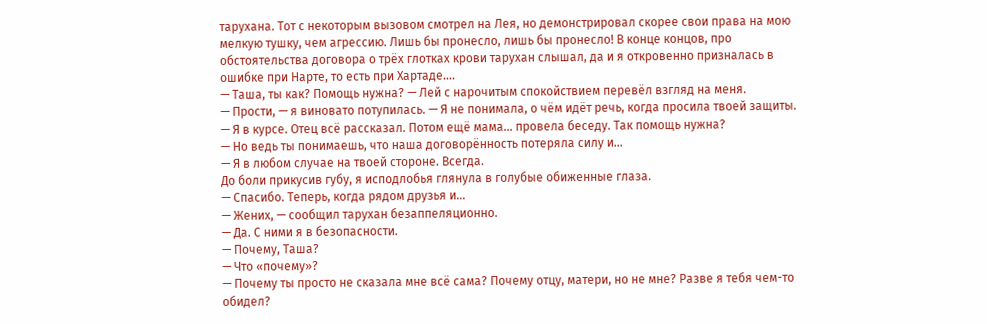тарухана. Тот с некоторым вызовом смотрел на Лея, но демонстрировал скорее свои права на мою мелкую тушку, чем агрессию. Лишь бы пронесло, лишь бы пронесло! В конце концов, про обстоятельства договора о трёх глотках крови тарухан слышал, да и я откровенно призналась в ошибке при Нарте, то есть при Хартаде….
— Таша, ты как? Помощь нужна? — Лей с нарочитым спокойствием перевёл взгляд на меня.
— Прости, — я виновато потупилась. — Я не понимала, о чём идёт речь, когда просила твоей защиты.
— Я в курсе. Отец всё рассказал. Потом ещё мама… провела беседу. Так помощь нужна?
— Но ведь ты понимаешь, что наша договорённость потеряла силу и…
— Я в любом случае на твоей стороне. Всегда.
До боли прикусив губу, я исподлобья глянула в голубые обиженные глаза.
— Спасибо. Теперь, когда рядом друзья и…
— Жених, — сообщил тарухан безаппеляционно.
— Да. С ними я в безопасности.
— Почему, Таша?
— Что «почему»?
— Почему ты просто не сказала мне всё сама? Почему отцу, матери, но не мне? Разве я тебя чем-то обидел?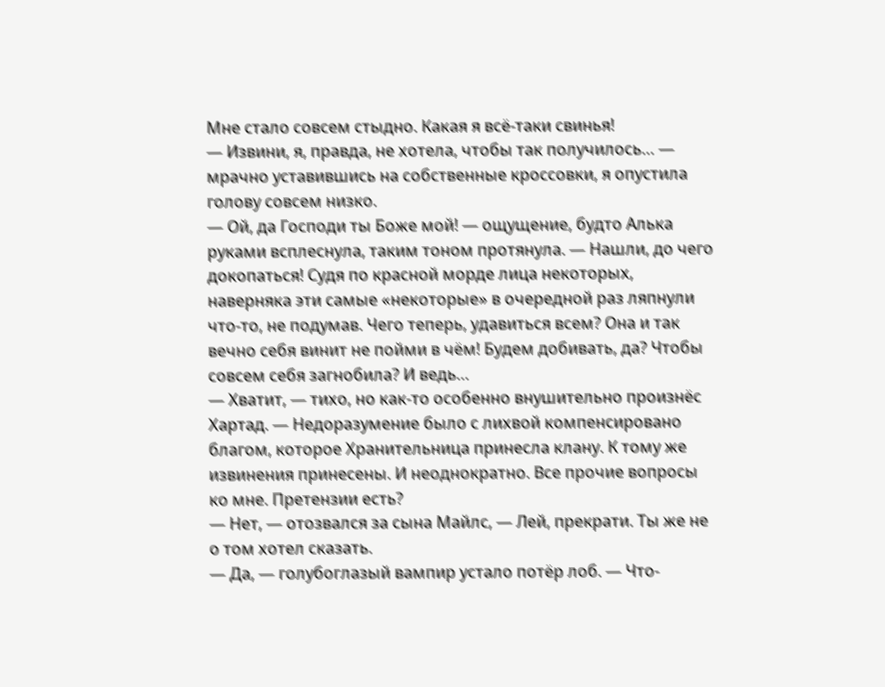Мне стало совсем стыдно. Какая я всё-таки свинья!
— Извини, я, правда, не хотела, чтобы так получилось… — мрачно уставившись на собственные кроссовки, я опустила голову совсем низко.
— Ой, да Господи ты Боже мой! — ощущение, будто Алька руками всплеснула, таким тоном протянула. — Нашли, до чего докопаться! Судя по красной морде лица некоторых, наверняка эти самые «некоторые» в очередной раз ляпнули что-то, не подумав. Чего теперь, удавиться всем? Она и так вечно себя винит не пойми в чём! Будем добивать, да? Чтобы совсем себя загнобила? И ведь…
— Хватит, — тихо, но как-то особенно внушительно произнёс Хартад. — Недоразумение было с лихвой компенсировано благом, которое Хранительница принесла клану. К тому же извинения принесены. И неоднократно. Все прочие вопросы ко мне. Претензии есть?
— Нет, — отозвался за сына Майлс, — Лей, прекрати. Ты же не о том хотел сказать.
— Да, — голубоглазый вампир устало потёр лоб. — Что-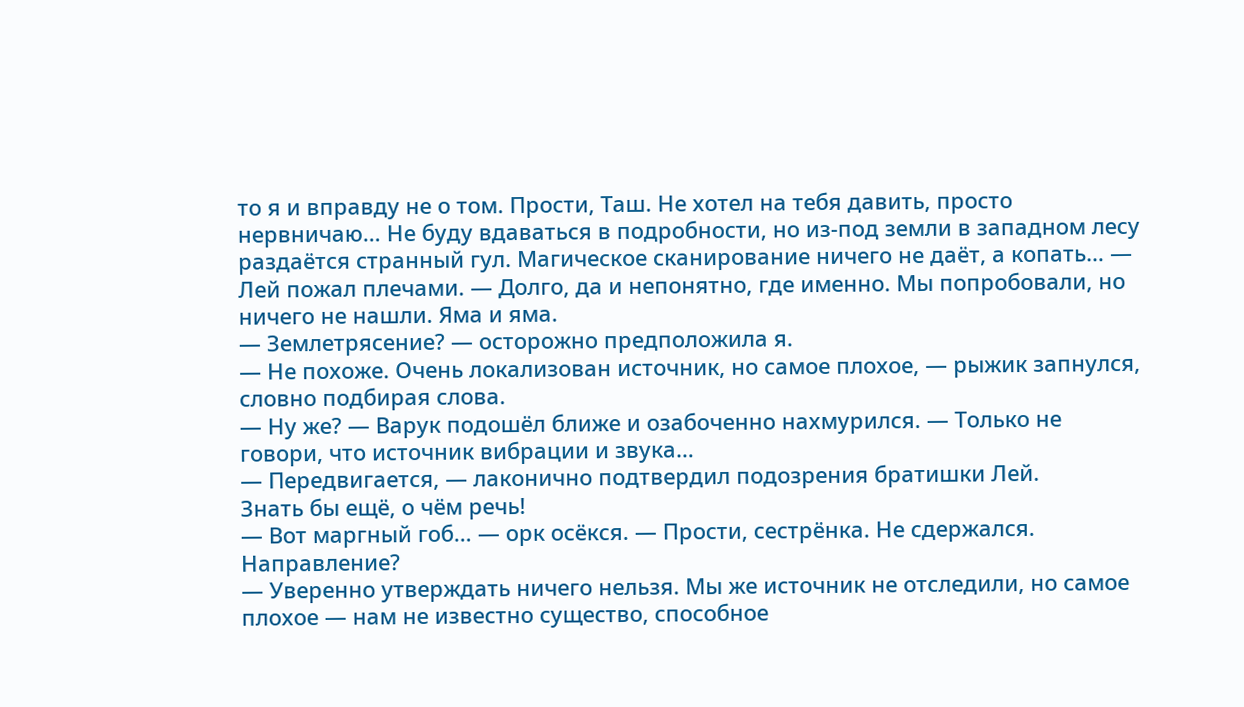то я и вправду не о том. Прости, Таш. Не хотел на тебя давить, просто нервничаю… Не буду вдаваться в подробности, но из-под земли в западном лесу раздаётся странный гул. Магическое сканирование ничего не даёт, а копать… — Лей пожал плечами. — Долго, да и непонятно, где именно. Мы попробовали, но ничего не нашли. Яма и яма.
— Землетрясение? — осторожно предположила я.
— Не похоже. Очень локализован источник, но самое плохое, — рыжик запнулся, словно подбирая слова.
— Ну же? — Варук подошёл ближе и озабоченно нахмурился. — Только не говори, что источник вибрации и звука…
— Передвигается, — лаконично подтвердил подозрения братишки Лей.
Знать бы ещё, о чём речь!
— Вот маргный гоб… — орк осёкся. — Прости, сестрёнка. Не сдержался. Направление?
— Уверенно утверждать ничего нельзя. Мы же источник не отследили, но самое плохое — нам не известно существо, способное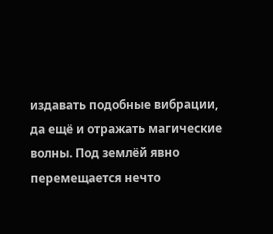издавать подобные вибрации, да ещё и отражать магические волны. Под землёй явно перемещается нечто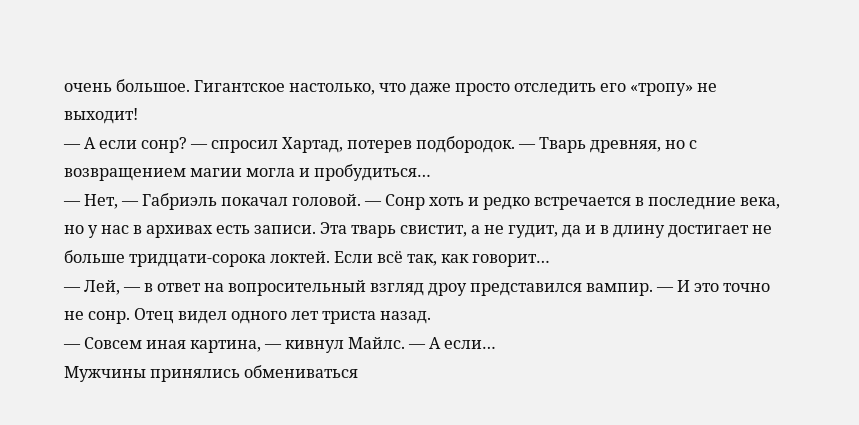очень большое. Гигантское настолько, что даже просто отследить его «тропу» не выходит!
— А если сонр? — спросил Хартад, потерев подбородок. — Тварь древняя, но с возвращением магии могла и пробудиться…
— Нет, — Габриэль покачал головой. — Сонр хоть и редко встречается в последние века, но у нас в архивах есть записи. Эта тварь свистит, а не гудит, да и в длину достигает не больше тридцати-сорока локтей. Если всё так, как говорит…
— Лей, — в ответ на вопросительный взгляд дроу представился вампир. — И это точно не сонр. Отец видел одного лет триста назад.
— Совсем иная картина, — кивнул Майлс. — А если…
Мужчины принялись обмениваться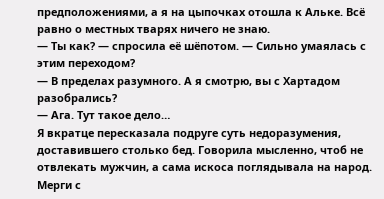предположениями, а я на цыпочках отошла к Альке. Всё равно о местных тварях ничего не знаю.
— Ты как? — спросила её шёпотом. — Сильно умаялась с этим переходом?
— В пределах разумного. А я смотрю, вы с Хартадом разобрались?
— Ага. Тут такое дело…
Я вкратце пересказала подруге суть недоразумения, доставившего столько бед. Говорила мысленно, чтоб не отвлекать мужчин, а сама искоса поглядывала на народ.
Мерги с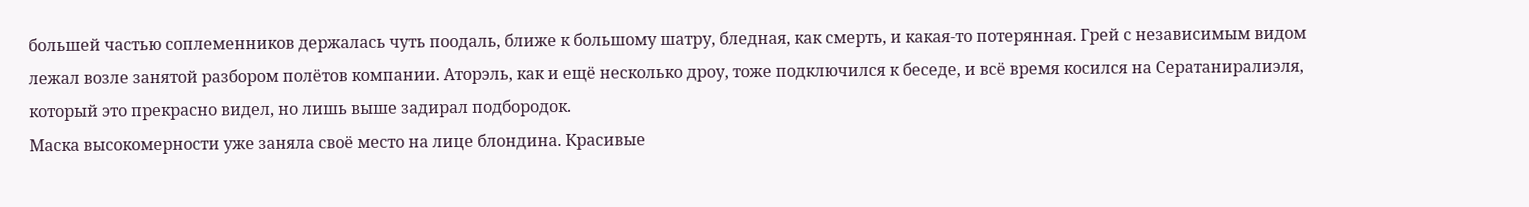большей частью соплеменников держалась чуть поодаль, ближе к большому шатру, бледная, как смерть, и какая-то потерянная. Грей с независимым видом лежал возле занятой разбором полётов компании. Аторэль, как и ещё несколько дроу, тоже подключился к беседе, и всё время косился на Сератаниралиэля, который это прекрасно видел, но лишь выше задирал подбородок.
Маска высокомерности уже заняла своё место на лице блондина. Красивые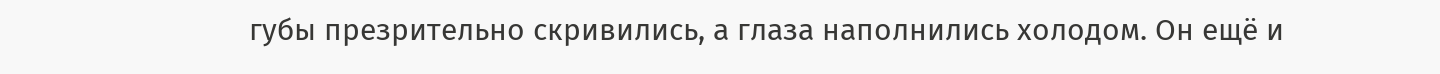губы презрительно скривились, а глаза наполнились холодом. Он ещё и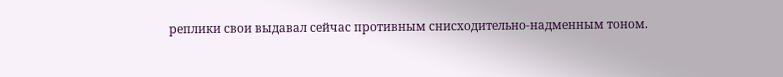реплики свои выдавал сейчас противным снисходительно-надменным тоном.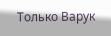Только Варук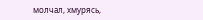молчал, хмурясь,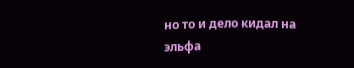но то и дело кидал на эльфа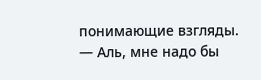понимающие взгляды.
— Аль, мне надо бы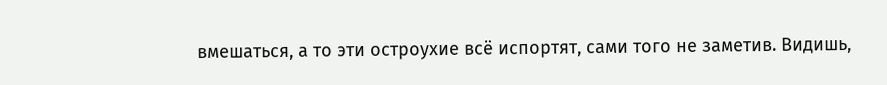вмешаться, а то эти остроухие всё испортят, сами того не заметив. Видишь,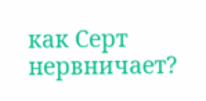как Серт нервничает?